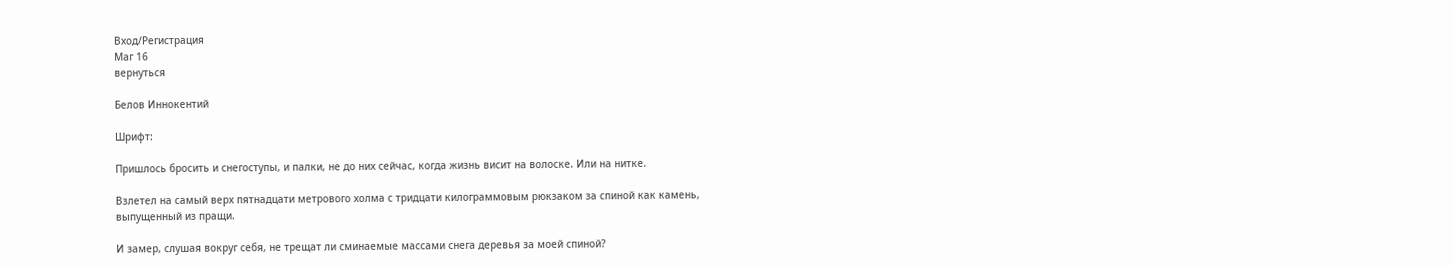Вход/Регистрация
Маг 16
вернуться

Белов Иннокентий

Шрифт:

Пришлось бросить и снегоступы, и палки, не до них сейчас, когда жизнь висит на волоске. Или на нитке.

Взлетел на самый верх пятнадцати метрового холма с тридцати килограммовым рюкзаком за спиной как камень, выпущенный из пращи.

И замер, слушая вокруг себя, не трещат ли сминаемые массами снега деревья за моей спиной?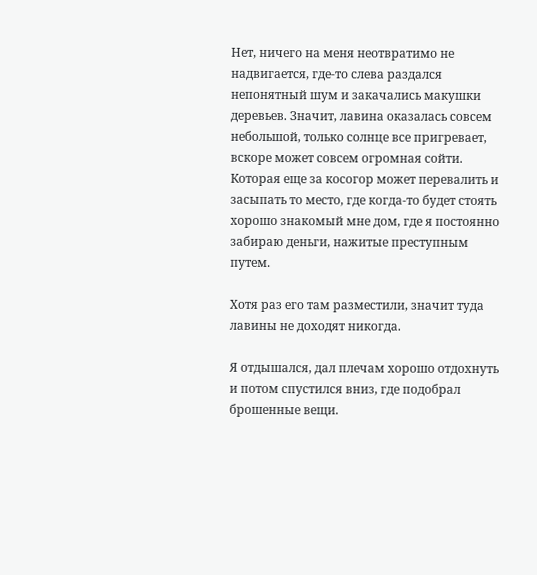Нет, ничего на меня неотвратимо не надвигается, где-то слева раздался непонятный шум и закачались макушки деревьев. Значит, лавина оказалась совсем небольшой, только солнце все пригревает, вскоре может совсем огромная сойти. Которая еще за косогор может перевалить и засыпать то место, где когда-то будет стоять хорошо знакомый мне дом, где я постоянно забираю деньги, нажитые преступным путем.

Хотя раз его там разместили, значит туда лавины не доходят никогда.

Я отдышался, дал плечам хорошо отдохнуть и потом спустился вниз, где подобрал брошенные вещи.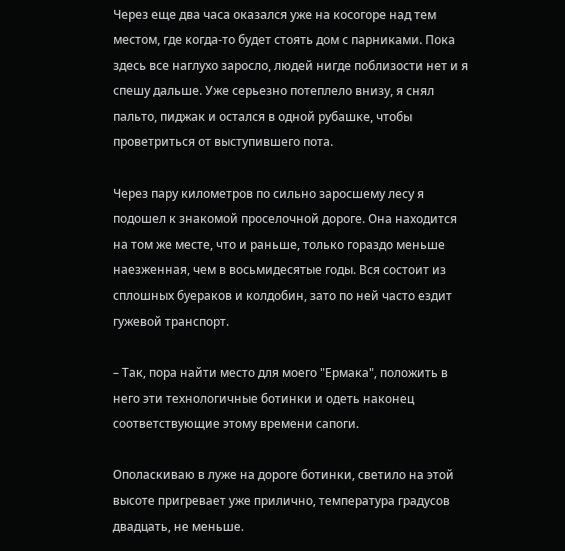Через еще два часа оказался уже на косогоре над тем местом, где когда-то будет стоять дом с парниками. Пока здесь все наглухо заросло, людей нигде поблизости нет и я спешу дальше. Уже серьезно потеплело внизу, я снял пальто, пиджак и остался в одной рубашке, чтобы проветриться от выступившего пота.

Через пару километров по сильно заросшему лесу я подошел к знакомой проселочной дороге. Она находится на том же месте, что и раньше, только гораздо меньше наезженная, чем в восьмидесятые годы. Вся состоит из сплошных буераков и колдобин, зато по ней часто ездит гужевой транспорт.

– Так, пора найти место для моего "Ермака", положить в него эти технологичные ботинки и одеть наконец соответствующие этому времени сапоги.

Ополаскиваю в луже на дороге ботинки, светило на этой высоте пригревает уже прилично, температура градусов двадцать, не меньше.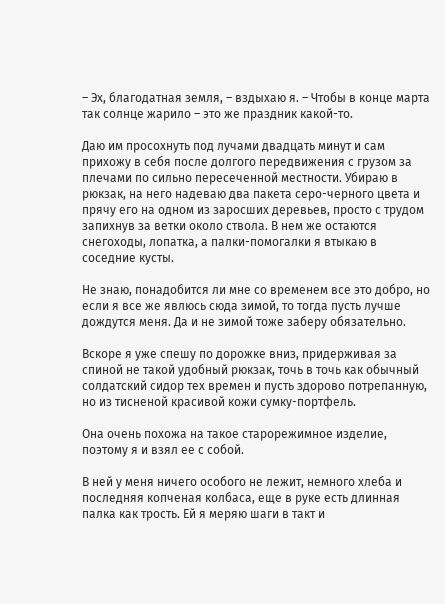– Эх, благодатная земля, – вздыхаю я. – Чтобы в конце марта так солнце жарило – это же праздник какой-то.

Даю им просохнуть под лучами двадцать минут и сам прихожу в себя после долгого передвижения с грузом за плечами по сильно пересеченной местности. Убираю в рюкзак, на него надеваю два пакета серо-черного цвета и прячу его на одном из заросших деревьев, просто с трудом запихнув за ветки около ствола. В нем же остаются снегоходы, лопатка, а палки-помогалки я втыкаю в соседние кусты.

Не знаю, понадобится ли мне со временем все это добро, но если я все же явлюсь сюда зимой, то тогда пусть лучше дождутся меня. Да и не зимой тоже заберу обязательно.

Вскоре я уже спешу по дорожке вниз, придерживая за спиной не такой удобный рюкзак, точь в точь как обычный солдатский сидор тех времен и пусть здорово потрепанную, но из тисненой красивой кожи сумку-портфель.

Она очень похожа на такое старорежимное изделие, поэтому я и взял ее с собой.

В ней у меня ничего особого не лежит, немного хлеба и последняя копченая колбаса, еще в руке есть длинная палка как трость. Ей я меряю шаги в такт и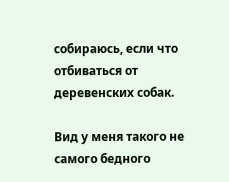собираюсь, если что отбиваться от деревенских собак.

Вид у меня такого не самого бедного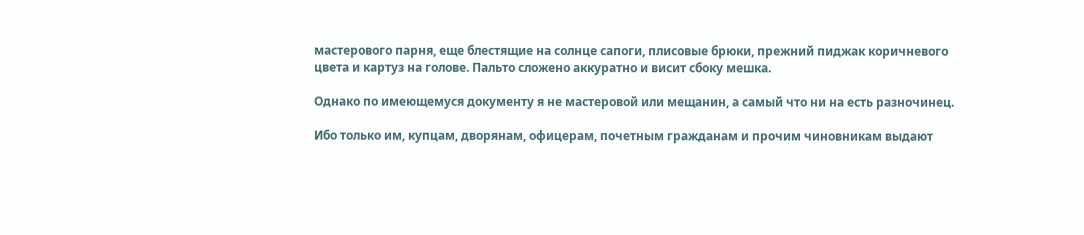мастерового парня, еще блестящие на солнце сапоги, плисовые брюки, прежний пиджак коричневого цвета и картуз на голове. Пальто сложено аккуратно и висит сбоку мешка.

Однако по имеющемуся документу я не мастеровой или мещанин, а самый что ни на есть разночинец.

Ибо только им, купцам, дворянам, офицерам, почетным гражданам и прочим чиновникам выдают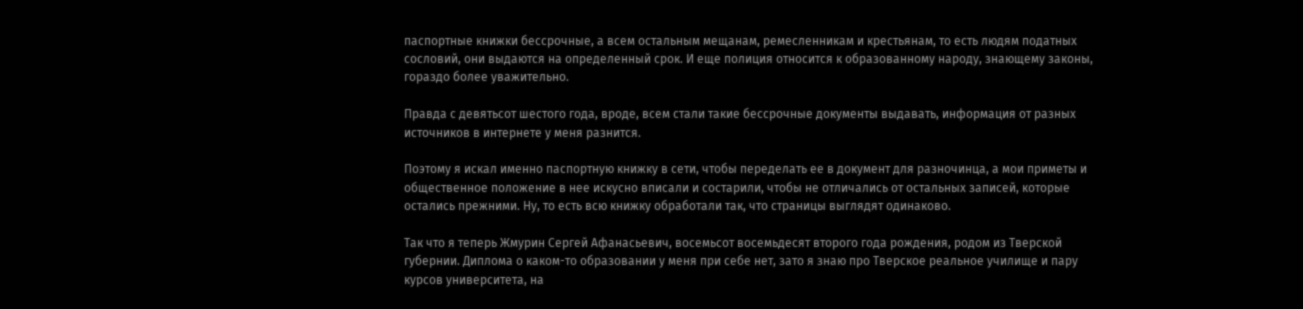паспортные книжки бессрочные, а всем остальным мещанам, ремесленникам и крестьянам, то есть людям податных сословий, они выдаются на определенный срок. И еще полиция относится к образованному народу, знающему законы, гораздо более уважительно.

Правда с девятьсот шестого года, вроде, всем стали такие бессрочные документы выдавать, информация от разных источников в интернете у меня разнится.

Поэтому я искал именно паспортную книжку в сети, чтобы переделать ее в документ для разночинца, а мои приметы и общественное положение в нее искусно вписали и состарили, чтобы не отличались от остальных записей, которые остались прежними. Ну, то есть всю книжку обработали так, что страницы выглядят одинаково.

Так что я теперь Жмурин Сергей Афанасьевич, восемьсот восемьдесят второго года рождения, родом из Тверской губернии. Диплома о каком-то образовании у меня при себе нет, зато я знаю про Тверское реальное училище и пару курсов университета, на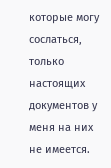которые могу сослаться, только настоящих документов у меня на них не имеется.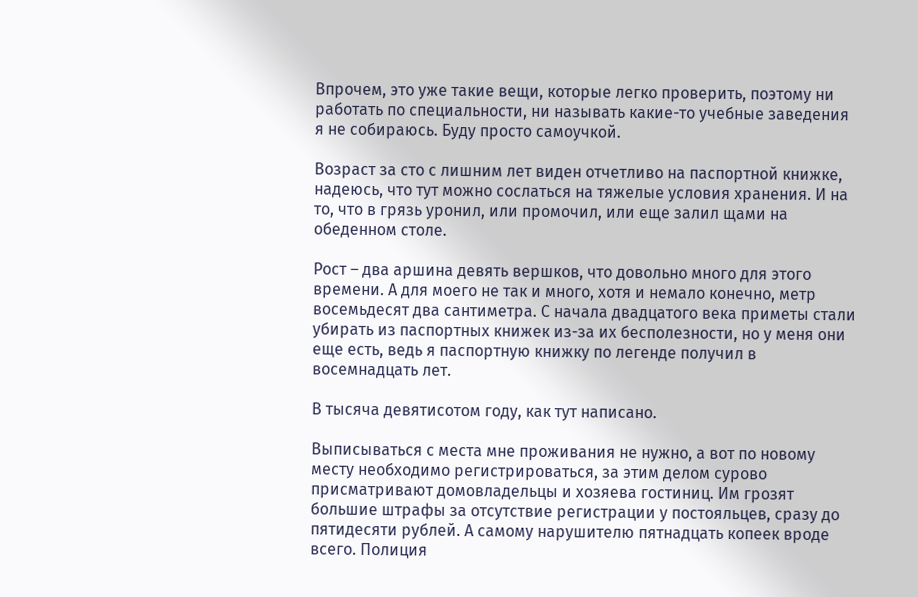Впрочем, это уже такие вещи, которые легко проверить, поэтому ни работать по специальности, ни называть какие-то учебные заведения я не собираюсь. Буду просто самоучкой.

Возраст за сто с лишним лет виден отчетливо на паспортной книжке, надеюсь, что тут можно сослаться на тяжелые условия хранения. И на то, что в грязь уронил, или промочил, или еще залил щами на обеденном столе.

Рост – два аршина девять вершков, что довольно много для этого времени. А для моего не так и много, хотя и немало конечно, метр восемьдесят два сантиметра. С начала двадцатого века приметы стали убирать из паспортных книжек из-за их бесполезности, но у меня они еще есть, ведь я паспортную книжку по легенде получил в восемнадцать лет.

В тысяча девятисотом году, как тут написано.

Выписываться с места мне проживания не нужно, а вот по новому месту необходимо регистрироваться, за этим делом сурово присматривают домовладельцы и хозяева гостиниц. Им грозят большие штрафы за отсутствие регистрации у постояльцев, сразу до пятидесяти рублей. А самому нарушителю пятнадцать копеек вроде всего. Полиция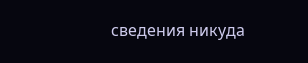сведения никуда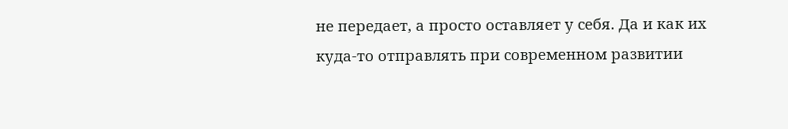не передает, а просто оставляет у себя. Да и как их куда-то отправлять при современном развитии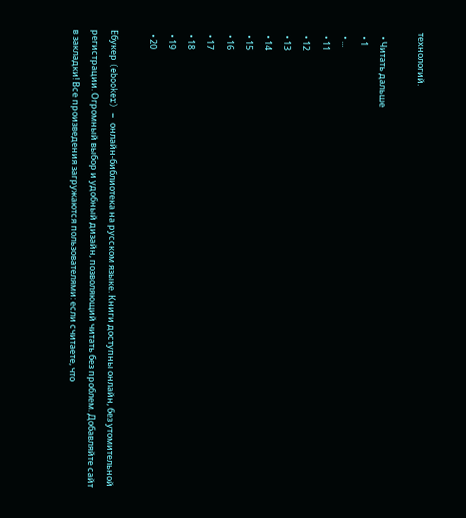технологий.

  • Читать дальше
  • 1
  • ...
  • 11
  • 12
  • 13
  • 14
  • 15
  • 16
  • 17
  • 18
  • 19
  • 20

Ебукер (ebooker) – онлайн-библиотека на русском языке. Книги доступны онлайн, без утомительной регистрации. Огромный выбор и удобный дизайн, позволяющий читать без проблем. Добавляйте сайт в закладки! Все произведения загружаются пользователями: если считаете, что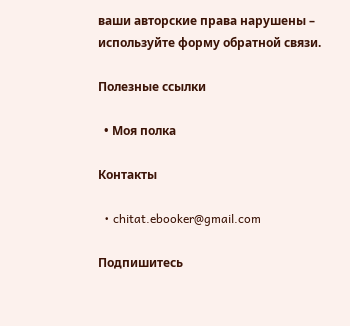ваши авторские права нарушены – используйте форму обратной связи.

Полезные ссылки

  • Моя полка

Контакты

  • chitat.ebooker@gmail.com

Подпишитесь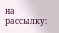на рассылку: